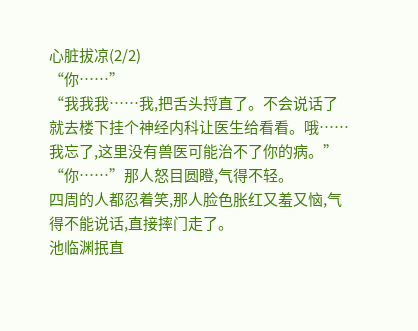心脏拔凉(2/2)
“你……”
“我我我……我,把舌头捋直了。不会说话了就去楼下挂个神经内科让医生给看看。哦……我忘了,这里没有兽医可能治不了你的病。”
“你……”那人怒目圆瞪,气得不轻。
四周的人都忍着笑,那人脸色胀红又羞又恼,气得不能说话,直接摔门走了。
池临渊抿直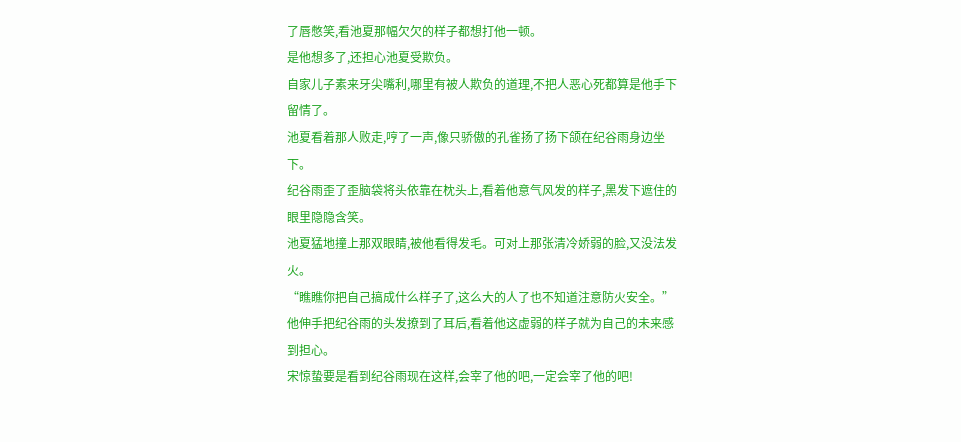了唇憋笑,看池夏那幅欠欠的样子都想打他一顿。
是他想多了,还担心池夏受欺负。
自家儿子素来牙尖嘴利,哪里有被人欺负的道理,不把人恶心死都算是他手下留情了。
池夏看着那人败走,哼了一声,像只骄傲的孔雀扬了扬下颌在纪谷雨身边坐下。
纪谷雨歪了歪脑袋将头依靠在枕头上,看着他意气风发的样子,黑发下遮住的眼里隐隐含笑。
池夏猛地撞上那双眼睛,被他看得发毛。可对上那张清冷娇弱的脸,又没法发火。
“瞧瞧你把自己搞成什么样子了,这么大的人了也不知道注意防火安全。”他伸手把纪谷雨的头发撩到了耳后,看着他这虚弱的样子就为自己的未来感到担心。
宋惊蛰要是看到纪谷雨现在这样,会宰了他的吧,一定会宰了他的吧!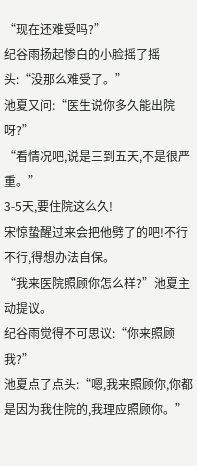“现在还难受吗?”
纪谷雨扬起惨白的小脸摇了摇头:“没那么难受了。”
池夏又问:“医生说你多久能出院呀?”
“看情况吧,说是三到五天,不是很严重。”
3-5天,要住院这么久!
宋惊蛰醒过来会把他劈了的吧!不行不行,得想办法自保。
“我来医院照顾你怎么样?”池夏主动提议。
纪谷雨觉得不可思议:“你来照顾我?”
池夏点了点头:“嗯,我来照顾你,你都是因为我住院的,我理应照顾你。”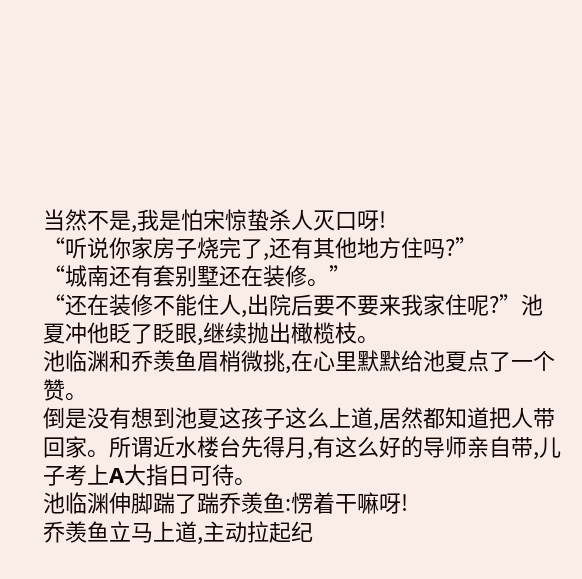当然不是,我是怕宋惊蛰杀人灭口呀!
“听说你家房子烧完了,还有其他地方住吗?”
“城南还有套别墅还在装修。”
“还在装修不能住人,出院后要不要来我家住呢?”池夏冲他眨了眨眼,继续抛出橄榄枝。
池临渊和乔羡鱼眉梢微挑,在心里默默给池夏点了一个赞。
倒是没有想到池夏这孩子这么上道,居然都知道把人带回家。所谓近水楼台先得月,有这么好的导师亲自带,儿子考上A大指日可待。
池临渊伸脚踹了踹乔羡鱼:愣着干嘛呀!
乔羡鱼立马上道,主动拉起纪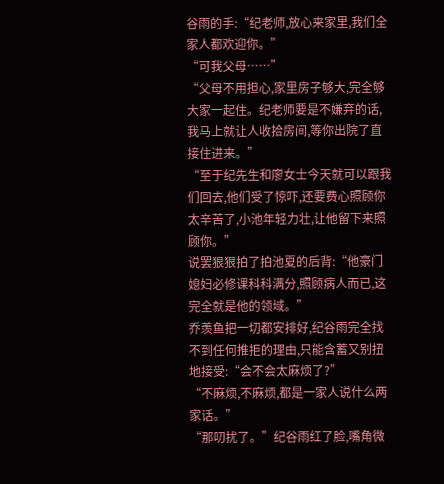谷雨的手:“纪老师,放心来家里,我们全家人都欢迎你。”
“可我父母……”
“父母不用担心,家里房子够大,完全够大家一起住。纪老师要是不嫌弃的话,我马上就让人收拾房间,等你出院了直接住进来。”
“至于纪先生和廖女士今天就可以跟我们回去,他们受了惊吓,还要费心照顾你太辛苦了,小池年轻力壮,让他留下来照顾你。”
说罢狠狠拍了拍池夏的后背:“他豪门媳妇必修课科科满分,照顾病人而已,这完全就是他的领域。”
乔羡鱼把一切都安排好,纪谷雨完全找不到任何推拒的理由,只能含蓄又别扭地接受:“会不会太麻烦了?”
“不麻烦,不麻烦,都是一家人说什么两家话。”
“那叨扰了。”纪谷雨红了脸,嘴角微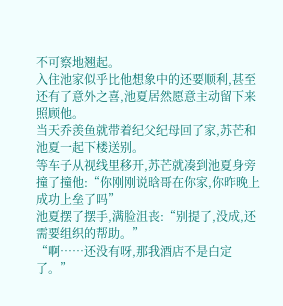不可察地翘起。
入住池家似乎比他想象中的还要顺利,甚至还有了意外之喜,池夏居然愿意主动留下来照顾他。
当天乔羡鱼就带着纪父纪母回了家,苏芒和池夏一起下楼送别。
等车子从视线里移开,苏芒就凑到池夏身旁撞了撞他:“你刚刚说晗哥在你家,你昨晚上成功上垒了吗”
池夏摆了摆手,满脸沮丧:“别提了,没成,还需要组织的帮助。”
“啊……还没有呀,那我酒店不是白定了。”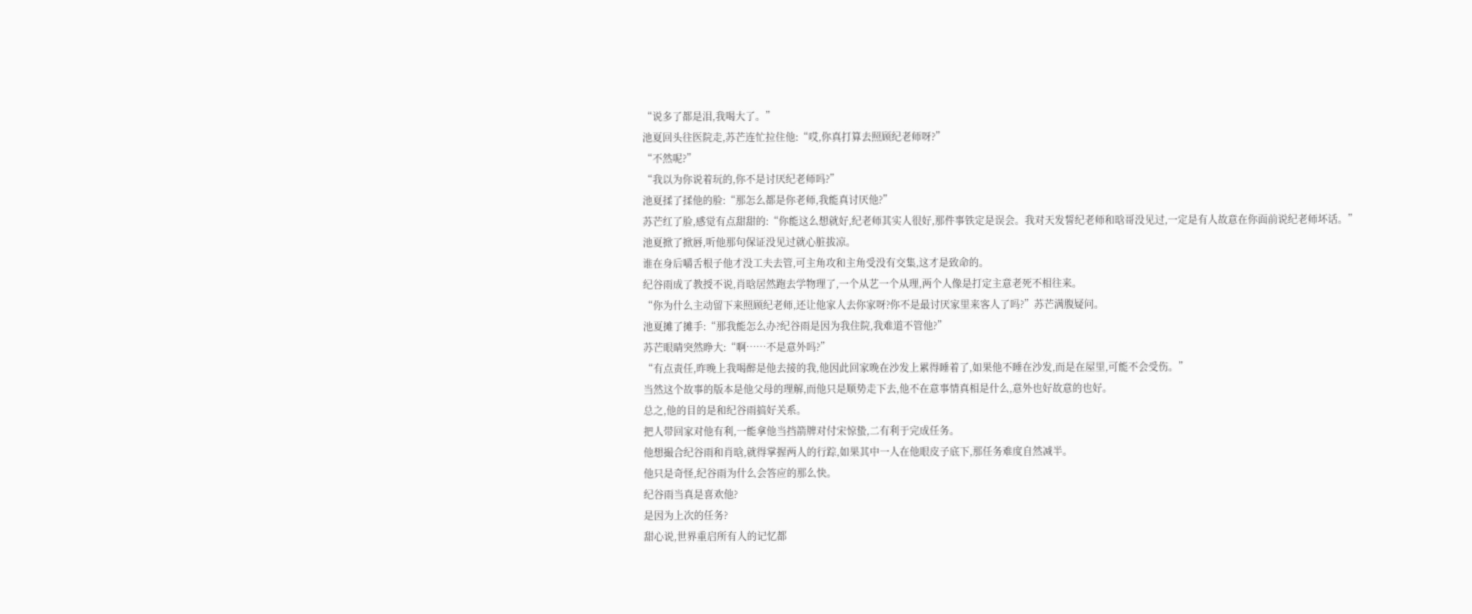“说多了都是泪,我喝大了。”
池夏回头往医院走,苏芒连忙拉住他:“哎,你真打算去照顾纪老师呀?”
“不然呢?”
“我以为你说着玩的,你不是讨厌纪老师吗?”
池夏揉了揉他的脸:“那怎么都是你老师,我能真讨厌他?”
苏芒红了脸,感觉有点甜甜的:“你能这么想就好,纪老师其实人很好,那件事铁定是误会。我对天发誓纪老师和晗哥没见过,一定是有人故意在你面前说纪老师坏话。”
池夏掀了掀唇,听他那句保证没见过就心脏拔凉。
谁在身后嚼舌根子他才没工夫去管,可主角攻和主角受没有交集,这才是致命的。
纪谷雨成了教授不说,肖晗居然跑去学物理了,一个从艺一个从理,两个人像是打定主意老死不相往来。
“你为什么主动留下来照顾纪老师,还让他家人去你家呀?你不是最讨厌家里来客人了吗?”苏芒满腹疑问。
池夏摊了摊手:“那我能怎么办?纪谷雨是因为我住院,我难道不管他?”
苏芒眼睛突然睁大:“啊……不是意外吗?”
“有点责任,昨晚上我喝醉是他去接的我,他因此回家晚在沙发上累得睡着了,如果他不睡在沙发,而是在屋里,可能不会受伤。”
当然这个故事的版本是他父母的理解,而他只是顺势走下去,他不在意事情真相是什么,意外也好故意的也好。
总之,他的目的是和纪谷雨搞好关系。
把人带回家对他有利,一能拿他当挡箭牌对付宋惊蛰,二有利于完成任务。
他想撮合纪谷雨和肖晗,就得掌握两人的行踪,如果其中一人在他眼皮子底下,那任务难度自然减半。
他只是奇怪,纪谷雨为什么会答应的那么快。
纪谷雨当真是喜欢他?
是因为上次的任务?
甜心说,世界重启所有人的记忆都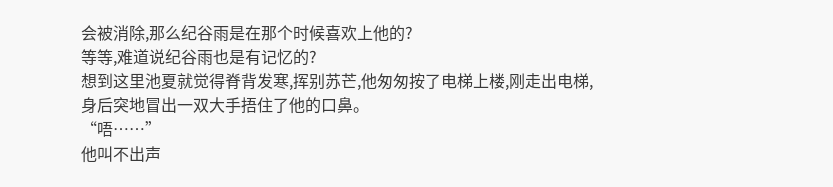会被消除,那么纪谷雨是在那个时候喜欢上他的?
等等,难道说纪谷雨也是有记忆的?
想到这里池夏就觉得脊背发寒,挥别苏芒,他匆匆按了电梯上楼,刚走出电梯,身后突地冒出一双大手捂住了他的口鼻。
“唔……”
他叫不出声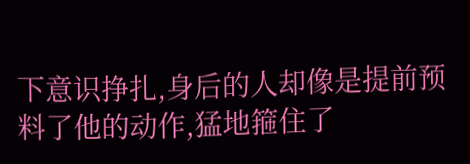下意识挣扎,身后的人却像是提前预料了他的动作,猛地箍住了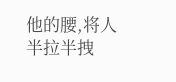他的腰,将人半拉半拽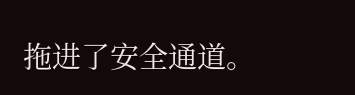拖进了安全通道。